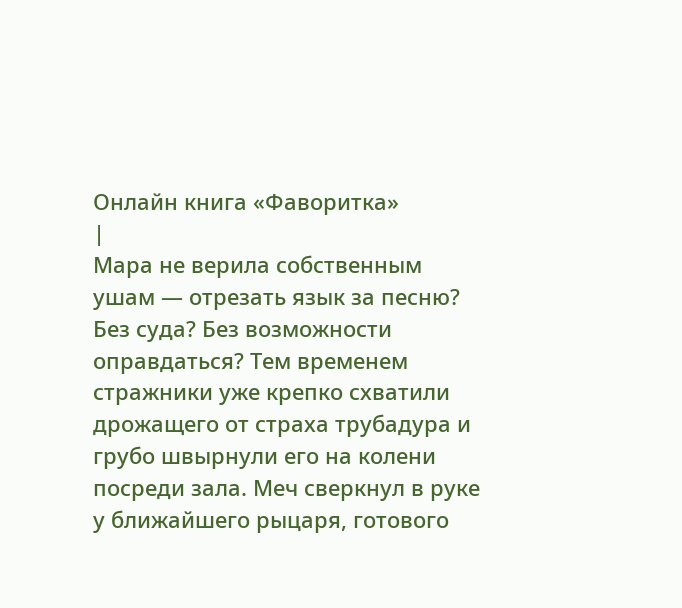Онлайн книга «Фаворитка»
|
Мара не верила собственным ушам — отрезать язык за песню? Без суда? Без возможности оправдаться? Тем временем стражники уже крепко схватили дрожащего от страха трубадура и грубо швырнули его на колени посреди зала. Меч сверкнул в руке у ближайшего рыцаря, готового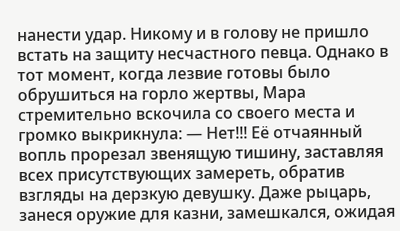нанести удар. Никому и в голову не пришло встать на защиту несчастного певца. Однако в тот момент, когда лезвие готовы было обрушиться на горло жертвы, Мара стремительно вскочила со своего места и громко выкрикнула: — Нет!!! Её отчаянный вопль прорезал звенящую тишину, заставляя всех присутствующих замереть, обратив взгляды на дерзкую девушку. Даже рыцарь, занеся оружие для казни, замешкался, ожидая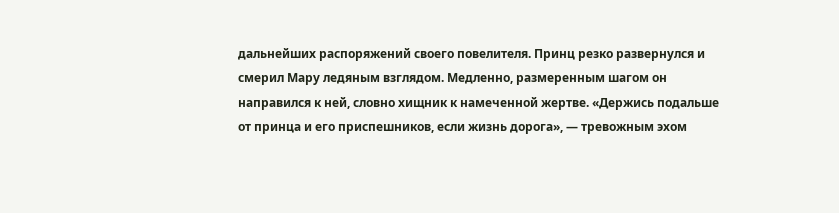дальнейших распоряжений своего повелителя. Принц резко развернулся и смерил Мару ледяным взглядом. Медленно, размеренным шагом он направился к ней, словно хищник к намеченной жертве. «Держись подальше от принца и его приспешников, если жизнь дорога», — тревожным эхом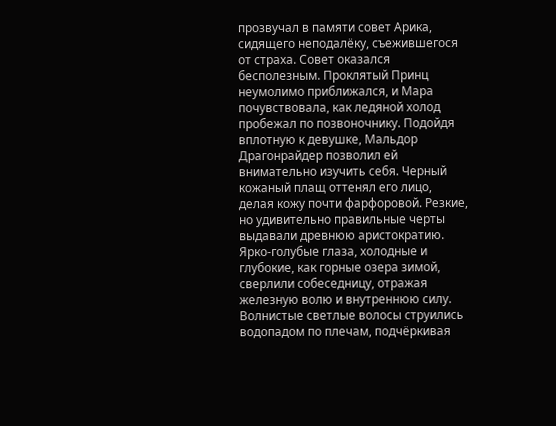прозвучал в памяти совет Арика, сидящего неподалёку, съежившегося от страха. Совет оказался бесполезным. Проклятый Принц неумолимо приближался, и Мара почувствовала, как ледяной холод пробежал по позвоночнику. Подойдя вплотную к девушке, Мальдор Драгонрайдер позволил ей внимательно изучить себя. Черный кожаный плащ оттенял его лицо, делая кожу почти фарфоровой. Резкие, но удивительно правильные черты выдавали древнюю аристократию. Ярко-голубые глаза, холодные и глубокие, как горные озера зимой, сверлили собеседницу, отражая железную волю и внутреннюю силу. Волнистые светлые волосы струились водопадом по плечам, подчёркивая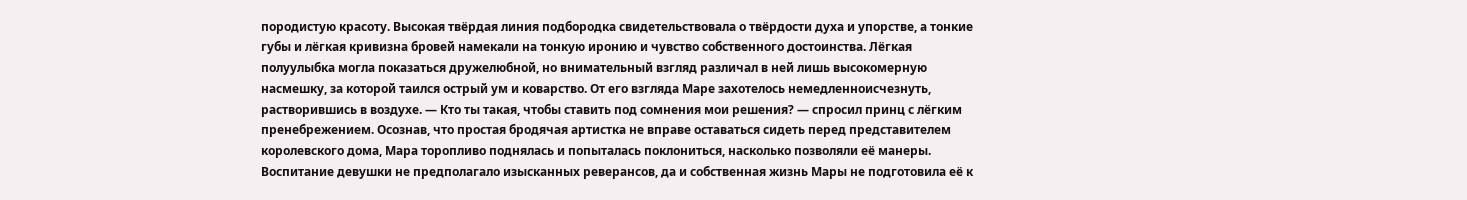породистую красоту. Высокая твёрдая линия подбородка свидетельствовала о твёрдости духа и упорстве, а тонкие губы и лёгкая кривизна бровей намекали на тонкую иронию и чувство собственного достоинства. Лёгкая полуулыбка могла показаться дружелюбной, но внимательный взгляд различал в ней лишь высокомерную насмешку, за которой таился острый ум и коварство. От его взгляда Маре захотелось немедленноисчезнуть, растворившись в воздухе. — Кто ты такая, чтобы ставить под сомнения мои решения? — спросил принц с лёгким пренебрежением. Осознав, что простая бродячая артистка не вправе оставаться сидеть перед представителем королевского дома, Мара торопливо поднялась и попыталась поклониться, насколько позволяли её манеры. Воспитание девушки не предполагало изысканных реверансов, да и собственная жизнь Мары не подготовила её к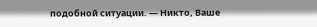подобной ситуации. — Никто, Ваше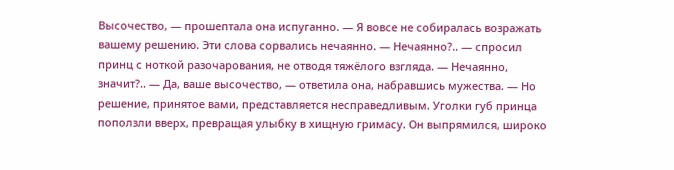Высочество, — прошептала она испуганно. — Я вовсе не собиралась возражать вашему решению. Эти слова сорвались нечаянно. — Нечаянно?.. — спросил принц с ноткой разочарования, не отводя тяжёлого взгляда. — Нечаянно, значит?.. — Да, ваше высочество, — ответила она, набравшись мужества. — Но решение, принятое вами, представляется несправедливым. Уголки губ принца поползли вверх, превращая улыбку в хищную гримасу. Он выпрямился, широко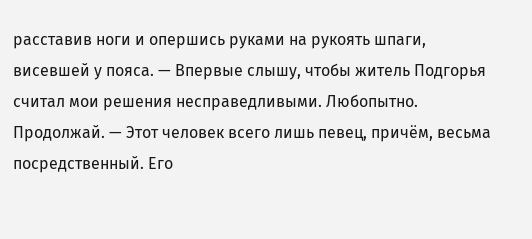расставив ноги и опершись руками на рукоять шпаги, висевшей у пояса. — Впервые слышу, чтобы житель Подгорья считал мои решения несправедливыми. Любопытно. Продолжай. — Этот человек всего лишь певец, причём, весьма посредственный. Его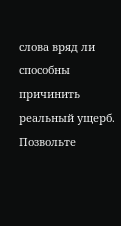слова вряд ли способны причинить реальный ущерб. Позвольте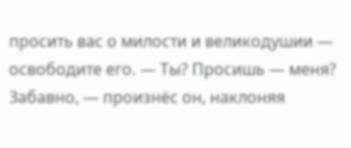просить вас о милости и великодушии — освободите его. — Ты? Просишь — меня? Забавно, — произнёс он, наклоняя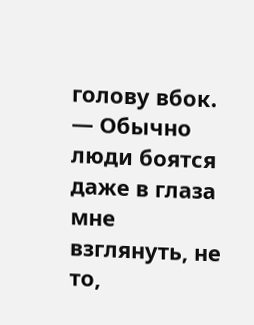голову вбок. — Обычно люди боятся даже в глаза мне взглянуть, не то,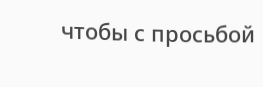чтобы с просьбой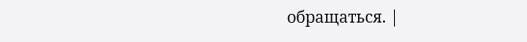обращаться. |